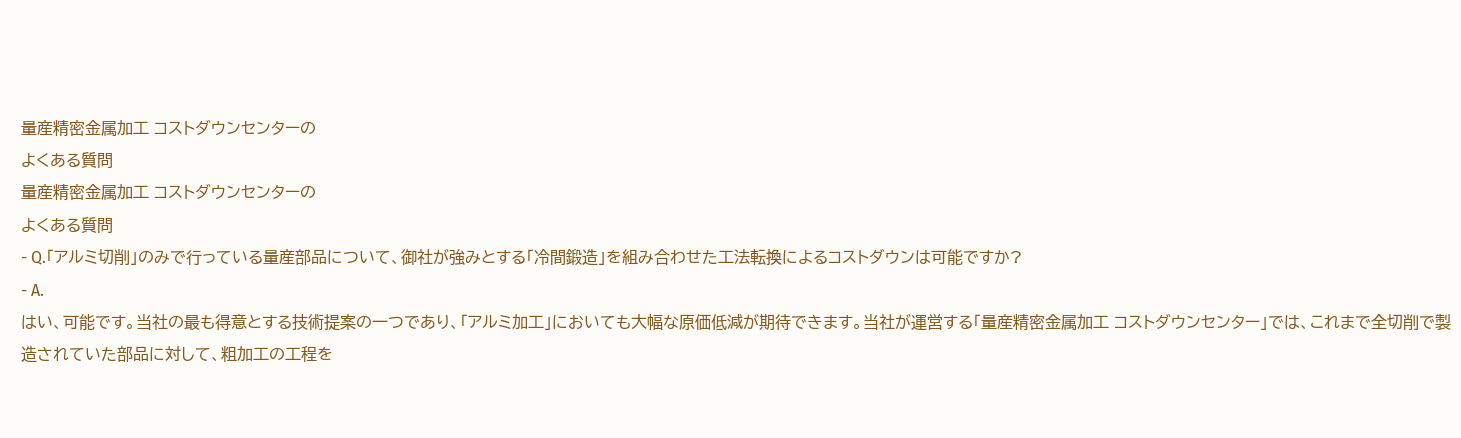量産精密金属加工 コストダウンセンターの
よくある質問
量産精密金属加工 コストダウンセンターの
よくある質問
- Q.「アルミ切削」のみで行っている量産部品について、御社が強みとする「冷間鍛造」を組み合わせた工法転換によるコストダウンは可能ですか?
- A.
はい、可能です。当社の最も得意とする技術提案の一つであり、「アルミ加工」においても大幅な原価低減が期待できます。当社が運営する「量産精密金属加工 コストダウンセンター」では、これまで全切削で製造されていた部品に対して、粗加工の工程を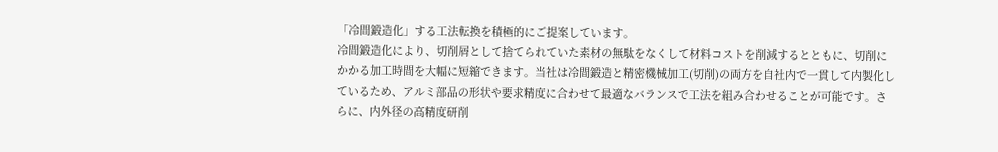「冷間鍛造化」する工法転換を積極的にご提案しています。
冷間鍛造化により、切削屑として捨てられていた素材の無駄をなくして材料コストを削減するとともに、切削にかかる加工時間を大幅に短縮できます。当社は冷間鍛造と精密機械加工(切削)の両方を自社内で一貫して内製化しているため、アルミ部品の形状や要求精度に合わせて最適なバランスで工法を組み合わせることが可能です。さらに、内外径の高精度研削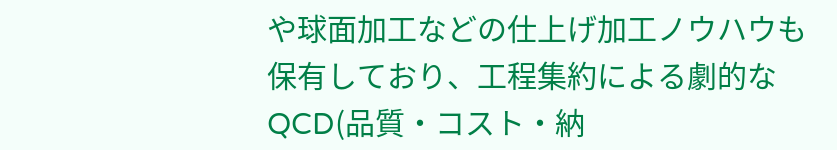や球面加工などの仕上げ加工ノウハウも保有しており、工程集約による劇的なQCD(品質・コスト・納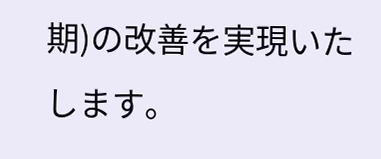期)の改善を実現いたします。